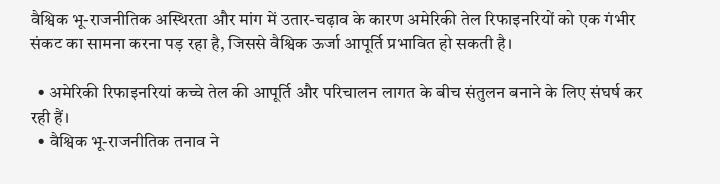वैश्विक भू-राजनीतिक अस्थिरता और मांग में उतार-चढ़ाव के कारण अमेरिकी तेल रिफाइनरियों को एक गंभीर संकट का सामना करना पड़ रहा है, जिससे वैश्विक ऊर्जा आपूर्ति प्रभावित हो सकती है।

  • अमेरिकी रिफाइनरियां कच्चे तेल की आपूर्ति और परिचालन लागत के बीच संतुलन बनाने के लिए संघर्ष कर रही हैं।
  • वैश्विक भू-राजनीतिक तनाव ने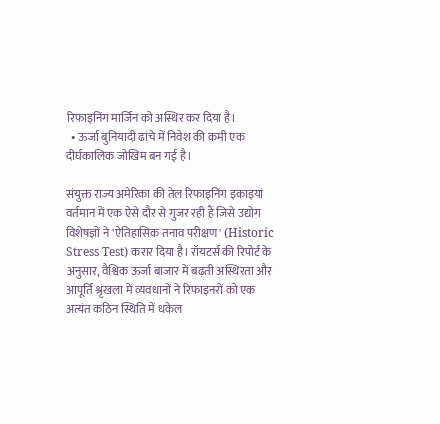रिफाइनिंग मार्जिन को अस्थिर कर दिया है।
  • ऊर्जा बुनियादी ढांचे में निवेश की कमी एक दीर्घकालिक जोखिम बन गई है।

संयुक्त राज्य अमेरिका की तेल रिफाइनिंग इकाइयां वर्तमान में एक ऐसे दौर से गुजर रही हैं जिसे उद्योग विशेषज्ञों ने 'ऐतिहासिक तनाव परीक्षण' (Historic Stress Test) करार दिया है। रॉयटर्स की रिपोर्ट के अनुसार, वैश्विक ऊर्जा बाजार में बढ़ती अस्थिरता और आपूर्ति श्रृंखला में व्यवधानों ने रिफाइनरों को एक अत्यंत कठिन स्थिति में धकेल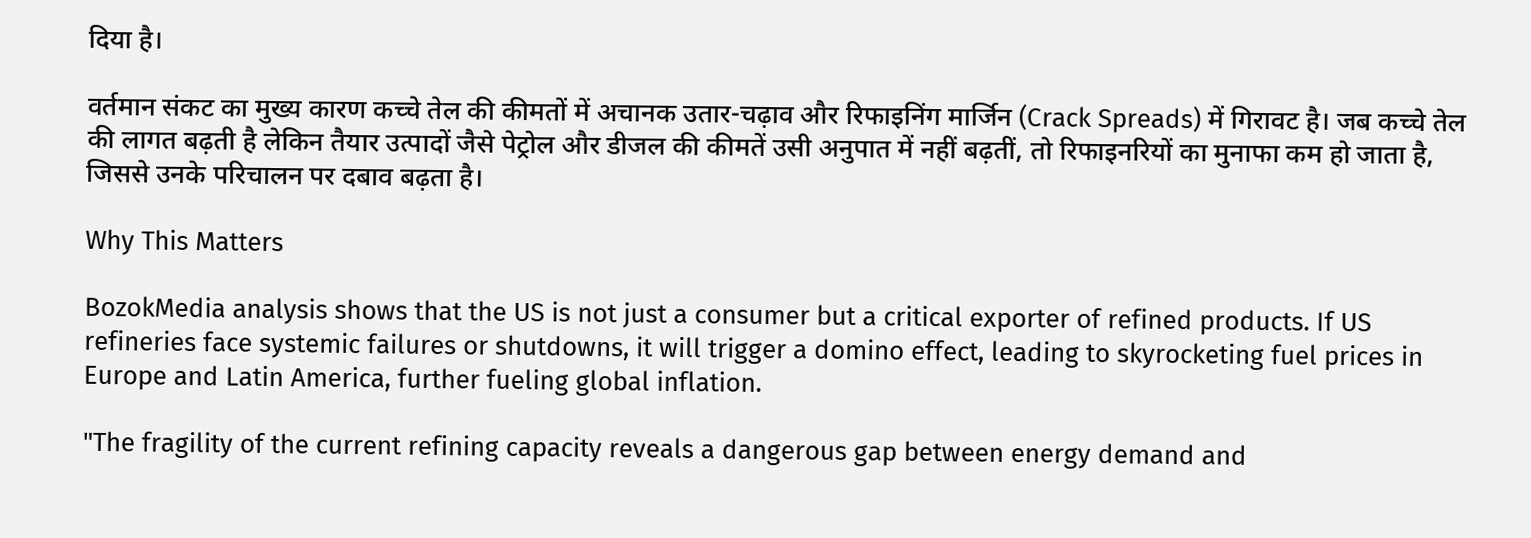दिया है।

वर्तमान संकट का मुख्य कारण कच्चे तेल की कीमतों में अचानक उतार-चढ़ाव और रिफाइनिंग मार्जिन (Crack Spreads) में गिरावट है। जब कच्चे तेल की लागत बढ़ती है लेकिन तैयार उत्पादों जैसे पेट्रोल और डीजल की कीमतें उसी अनुपात में नहीं बढ़तीं, तो रिफाइनरियों का मुनाफा कम हो जाता है, जिससे उनके परिचालन पर दबाव बढ़ता है।

Why This Matters

BozokMedia analysis shows that the US is not just a consumer but a critical exporter of refined products. If US refineries face systemic failures or shutdowns, it will trigger a domino effect, leading to skyrocketing fuel prices in Europe and Latin America, further fueling global inflation.

"The fragility of the current refining capacity reveals a dangerous gap between energy demand and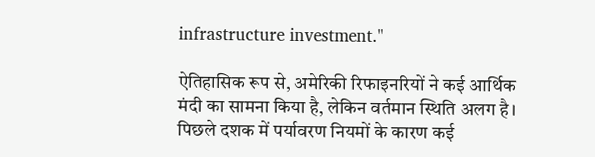infrastructure investment."

ऐतिहासिक रूप से, अमेरिकी रिफाइनरियों ने कई आर्थिक मंदी का सामना किया है, लेकिन वर्तमान स्थिति अलग है। पिछले दशक में पर्यावरण नियमों के कारण कई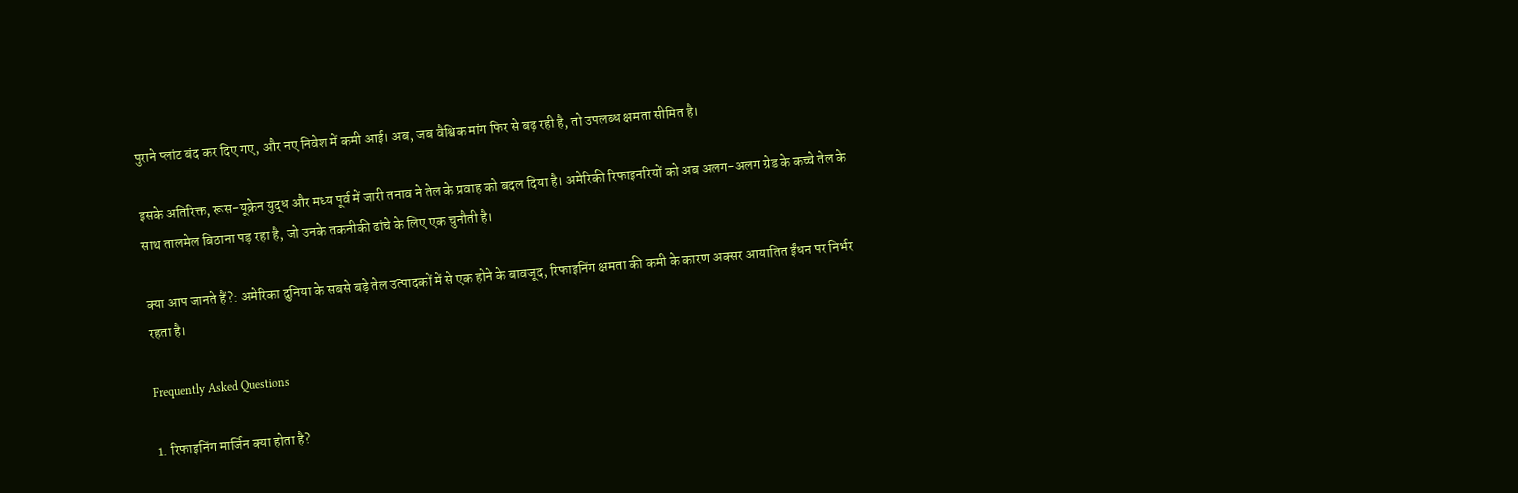पुराने प्लांट बंद कर दिए गए, और नए निवेश में कमी आई। अब, जब वैश्विक मांग फिर से बढ़ रही है, तो उपलब्ध क्षमता सीमित है।

इसके अतिरिक्त, रूस-यूक्रेन युद्ध और मध्य पूर्व में जारी तनाव ने तेल के प्रवाह को बदल दिया है। अमेरिकी रिफाइनरियों को अब अलग-अलग ग्रेड के कच्चे तेल के साथ तालमेल बिठाना पड़ रहा है, जो उनके तकनीकी ढांचे के लिए एक चुनौती है।

क्या आप जानते हैं?: अमेरिका दुनिया के सबसे बड़े तेल उत्पादकों में से एक होने के बावजूद, रिफाइनिंग क्षमता की कमी के कारण अक्सर आयातित ईंधन पर निर्भर रहता है।

Frequently Asked Questions

1. रिफाइनिंग मार्जिन क्या होता है?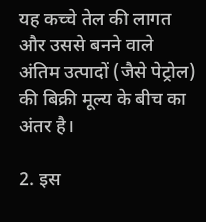यह कच्चे तेल की लागत और उससे बनने वाले अंतिम उत्पादों (जैसे पेट्रोल) की बिक्री मूल्य के बीच का अंतर है।

2. इस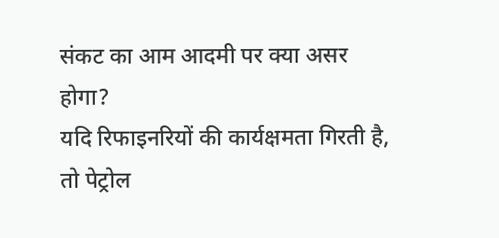संकट का आम आदमी पर क्या असर होगा?
यदि रिफाइनरियों की कार्यक्षमता गिरती है, तो पेट्रोल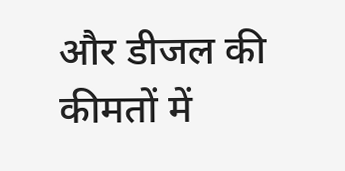और डीजल की कीमतों में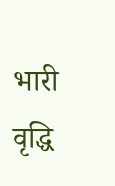भारी वृद्धि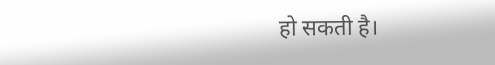हो सकती है।